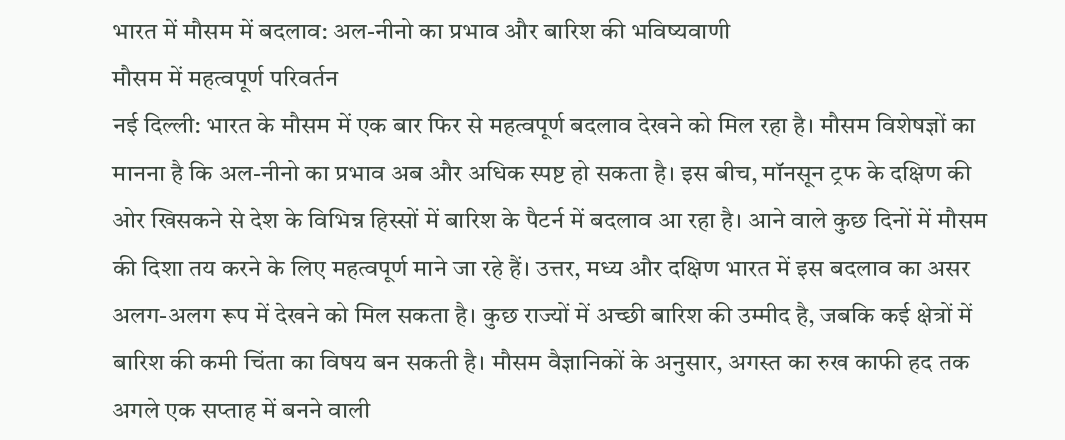भारत में मौसम में बदलाव: अल-नीनो का प्रभाव और बारिश की भविष्यवाणी
मौसम में महत्वपूर्ण परिवर्तन
नई दिल्ली: भारत के मौसम में एक बार फिर से महत्वपूर्ण बदलाव देखने को मिल रहा है। मौसम विशेषज्ञों का मानना है कि अल-नीनो का प्रभाव अब और अधिक स्पष्ट हो सकता है। इस बीच, मॉनसून ट्रफ के दक्षिण की ओर खिसकने से देश के विभिन्न हिस्सों में बारिश के पैटर्न में बदलाव आ रहा है। आने वाले कुछ दिनों में मौसम की दिशा तय करने के लिए महत्वपूर्ण माने जा रहे हैं। उत्तर, मध्य और दक्षिण भारत में इस बदलाव का असर अलग-अलग रूप में देखने को मिल सकता है। कुछ राज्यों में अच्छी बारिश की उम्मीद है, जबकि कई क्षेत्रों में बारिश की कमी चिंता का विषय बन सकती है। मौसम वैज्ञानिकों के अनुसार, अगस्त का रुख काफी हद तक अगले एक सप्ताह में बनने वाली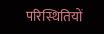परिस्थितियों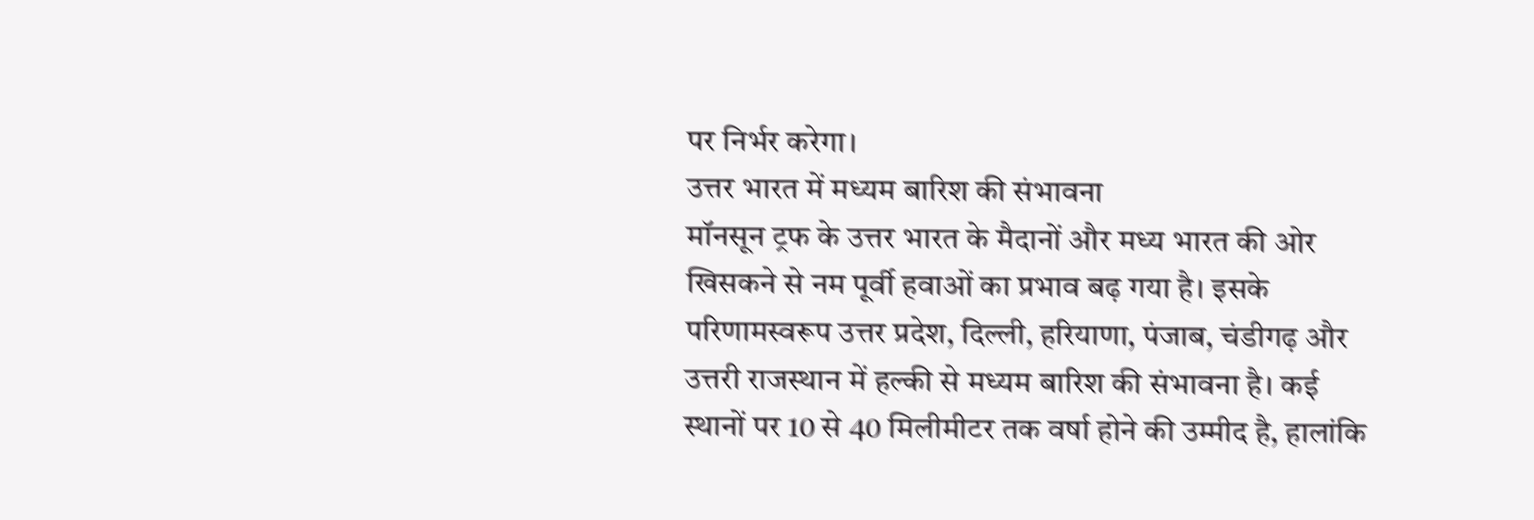पर निर्भर करेगा।
उत्तर भारत में मध्यम बारिश की संभावना
मॉनसून ट्रफ के उत्तर भारत के मैदानों और मध्य भारत की ओर खिसकने से नम पूर्वी हवाओं का प्रभाव बढ़ गया है। इसके परिणामस्वरूप उत्तर प्रदेश, दिल्ली, हरियाणा, पंजाब, चंडीगढ़ और उत्तरी राजस्थान में हल्की से मध्यम बारिश की संभावना है। कई स्थानों पर 10 से 40 मिलीमीटर तक वर्षा होने की उम्मीद है, हालांकि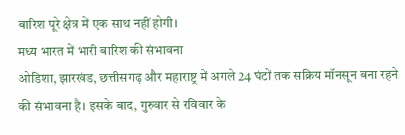बारिश पूरे क्षेत्र में एक साथ नहीं होगी।
मध्य भारत में भारी बारिश की संभावना
ओडिशा, झारखंड, छत्तीसगढ़ और महाराष्ट्र में अगले 24 घंटों तक सक्रिय मॉनसून बना रहने की संभावना है। इसके बाद, गुरुवार से रविवार के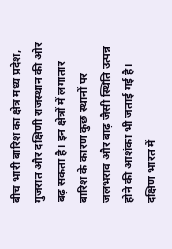बीच भारी बारिश का क्षेत्र मध्य प्रदेश, गुजरात और दक्षिणी राजस्थान की ओर बढ़ सकता है। इन क्षेत्रों में लगातार बारिश के कारण कुछ स्थानों पर जलभराव और बाढ़ जैसी स्थिति उत्पन्न होने की आशंका भी जताई गई है।
दक्षिण भारत में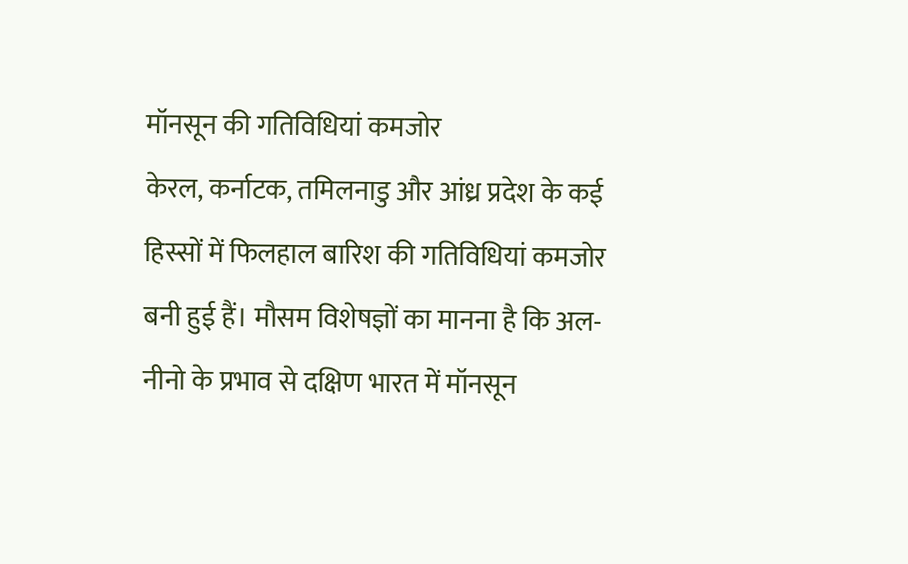मॉनसून की गतिविधियां कमजोर
केरल, कर्नाटक, तमिलनाडु और आंध्र प्रदेश के कई हिस्सों में फिलहाल बारिश की गतिविधियां कमजोर बनी हुई हैं। मौसम विशेषज्ञों का मानना है कि अल-नीनो के प्रभाव से दक्षिण भारत में मॉनसून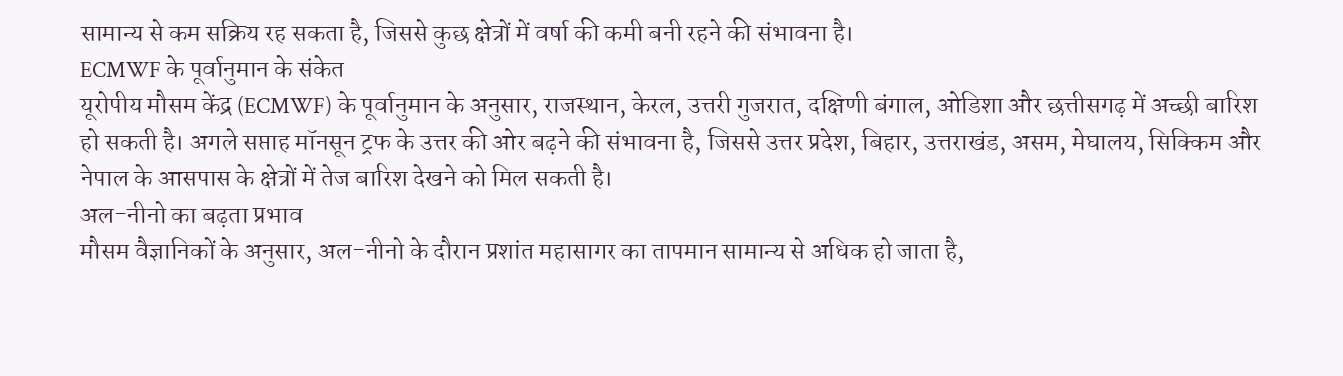सामान्य से कम सक्रिय रह सकता है, जिससे कुछ क्षेत्रों में वर्षा की कमी बनी रहने की संभावना है।
ECMWF के पूर्वानुमान के संकेत
यूरोपीय मौसम केंद्र (ECMWF) के पूर्वानुमान के अनुसार, राजस्थान, केरल, उत्तरी गुजरात, दक्षिणी बंगाल, ओडिशा और छत्तीसगढ़ में अच्छी बारिश हो सकती है। अगले सप्ताह मॉनसून ट्रफ के उत्तर की ओर बढ़ने की संभावना है, जिससे उत्तर प्रदेश, बिहार, उत्तराखंड, असम, मेघालय, सिक्किम और नेपाल के आसपास के क्षेत्रों में तेज बारिश देखने को मिल सकती है।
अल-नीनो का बढ़ता प्रभाव
मौसम वैज्ञानिकों के अनुसार, अल-नीनो के दौरान प्रशांत महासागर का तापमान सामान्य से अधिक हो जाता है,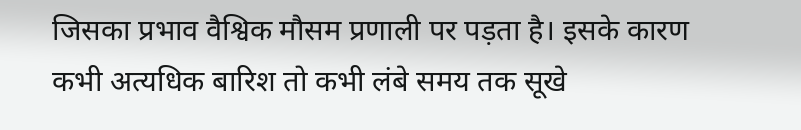जिसका प्रभाव वैश्विक मौसम प्रणाली पर पड़ता है। इसके कारण कभी अत्यधिक बारिश तो कभी लंबे समय तक सूखे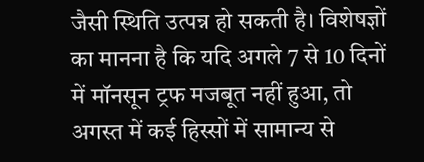जैसी स्थिति उत्पन्न हो सकती है। विशेषज्ञों का मानना है कि यदि अगले 7 से 10 दिनों में मॉनसून ट्रफ मजबूत नहीं हुआ, तो अगस्त में कई हिस्सों में सामान्य से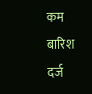कम बारिश दर्ज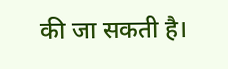की जा सकती है।